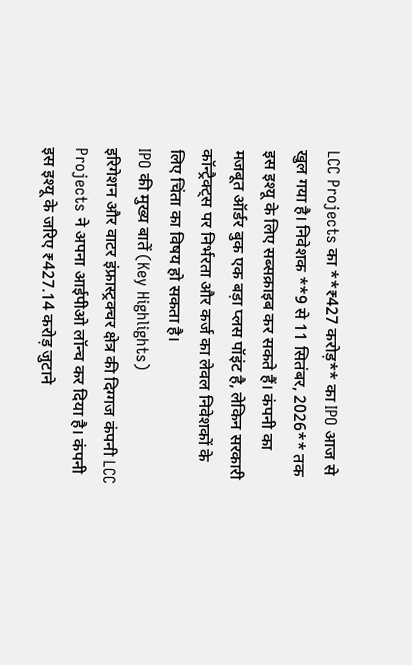LCC Projects का **₹427 करोड़** का IPO आज से खुल गया है। निवेशक **9 से 11 सितंबर, 2026** तक इस इश्यू के लिए सब्सक्राइब कर सकते हैं। कंपनी का मजबूत ऑर्डर बुक एक बड़ा प्लस पॉइंट है, लेकिन सरकारी कॉन्ट्रैक्ट्स पर निर्भरता और कर्ज का लेवल निवेशकों के लिए चिंता का विषय हो सकता है।
IPO की मुख्य बातें (Key Highlights)
इरिगेशन और वाटर इंफ्रास्ट्रक्चर क्षेत्र की दिग्गज कंपनी LCC Projects ने अपना आईपीओ लॉन्च कर दिया है। कंपनी इस इश्यू के जरिए ₹427.14 करोड़ जुटाने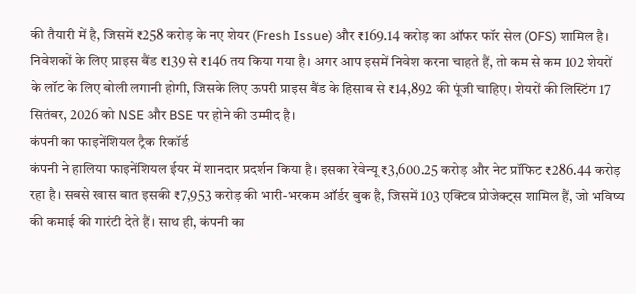की तैयारी में है, जिसमें ₹258 करोड़ के नए शेयर (Fresh Issue) और ₹169.14 करोड़ का ऑफर फॉर सेल (OFS) शामिल है।
निवेशकों के लिए प्राइस बैंड ₹139 से ₹146 तय किया गया है। अगर आप इसमें निवेश करना चाहते हैं, तो कम से कम 102 शेयरों के लॉट के लिए बोली लगानी होगी, जिसके लिए ऊपरी प्राइस बैंड के हिसाब से ₹14,892 की पूंजी चाहिए। शेयरों की लिस्टिंग 17 सितंबर, 2026 को NSE और BSE पर होने की उम्मीद है।
कंपनी का फाइनेंशियल ट्रैक रिकॉर्ड
कंपनी ने हालिया फाइनेंशियल ईयर में शानदार प्रदर्शन किया है। इसका रेवेन्यू ₹3,600.25 करोड़ और नेट प्रॉफिट ₹286.44 करोड़ रहा है। सबसे खास बात इसकी ₹7,953 करोड़ की भारी-भरकम ऑर्डर बुक है, जिसमें 103 एक्टिव प्रोजेक्ट्स शामिल हैं, जो भविष्य की कमाई की गारंटी देते हैं। साथ ही, कंपनी का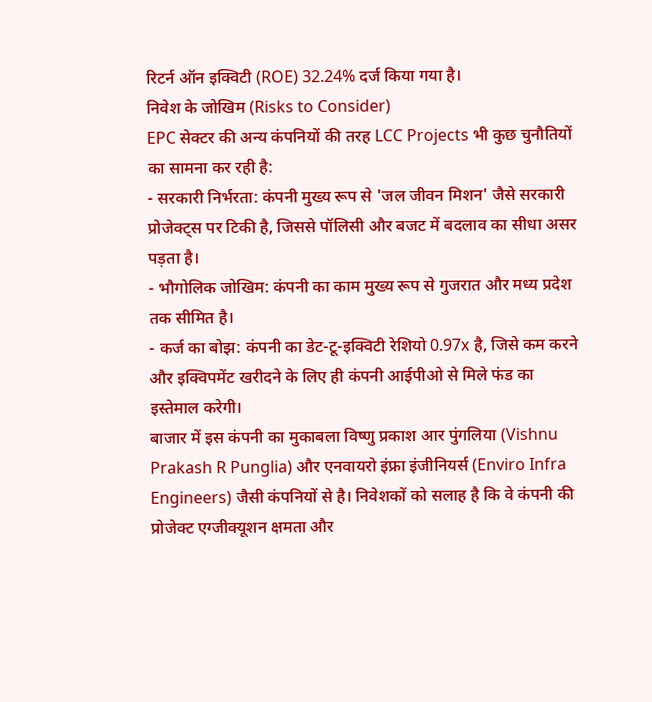रिटर्न ऑन इक्विटी (ROE) 32.24% दर्ज किया गया है।
निवेश के जोखिम (Risks to Consider)
EPC सेक्टर की अन्य कंपनियों की तरह LCC Projects भी कुछ चुनौतियों का सामना कर रही है:
- सरकारी निर्भरता: कंपनी मुख्य रूप से 'जल जीवन मिशन' जैसे सरकारी प्रोजेक्ट्स पर टिकी है, जिससे पॉलिसी और बजट में बदलाव का सीधा असर पड़ता है।
- भौगोलिक जोखिम: कंपनी का काम मुख्य रूप से गुजरात और मध्य प्रदेश तक सीमित है।
- कर्ज का बोझ: कंपनी का डेट-टू-इक्विटी रेशियो 0.97x है, जिसे कम करने और इक्विपमेंट खरीदने के लिए ही कंपनी आईपीओ से मिले फंड का इस्तेमाल करेगी।
बाजार में इस कंपनी का मुकाबला विष्णु प्रकाश आर पुंगलिया (Vishnu Prakash R Punglia) और एनवायरो इंफ्रा इंजीनियर्स (Enviro Infra Engineers) जैसी कंपनियों से है। निवेशकों को सलाह है कि वे कंपनी की प्रोजेक्ट एग्जीक्यूशन क्षमता और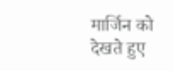मार्जिन को देखते हुए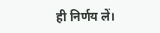ही निर्णय लें।